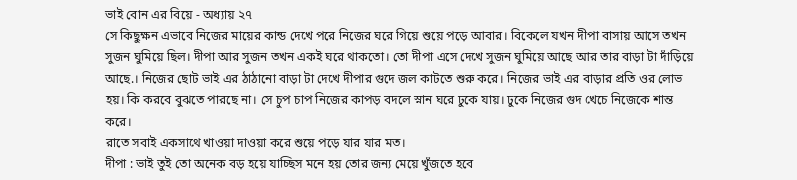ভাই বোন এর বিয়ে - অধ্যায় ২৭
সে কিছুক্ষন এভাবে নিজের মায়ের কান্ড দেখে পরে নিজের ঘরে গিয়ে শুয়ে পড়ে আবার। বিকেলে যখন দীপা বাসায় আসে তখন সুজন ঘুমিয়ে ছিল। দীপা আর সুজন তখন একই ঘরে থাকতো। তো দীপা এসে দেখে সুজন ঘুমিয়ে আছে আর তার বাড়া টা দাঁড়িয়ে আছে.। নিজের ছোট ভাই এর ঠাঠানো বাড়া টা দেখে দীপার গুদে জল কাটতে শুরু করে। নিজের ভাই এর বাড়ার প্রতি ওর লোভ হয়। কি করবে বুঝতে পারছে না। সে চুপ চাপ নিজের কাপড় বদলে স্নান ঘরে ঢুকে যায়। ঢুকে নিজের গুদ খেচে নিজেকে শান্ত করে।
রাতে সবাই একসাথে খাওয়া দাওয়া করে শুয়ে পড়ে যার যার মত।
দীপা : ভাই তুই তো অনেক বড় হয়ে যাচ্ছিস মনে হয় তোর জন্য মেয়ে খুঁজতে হবে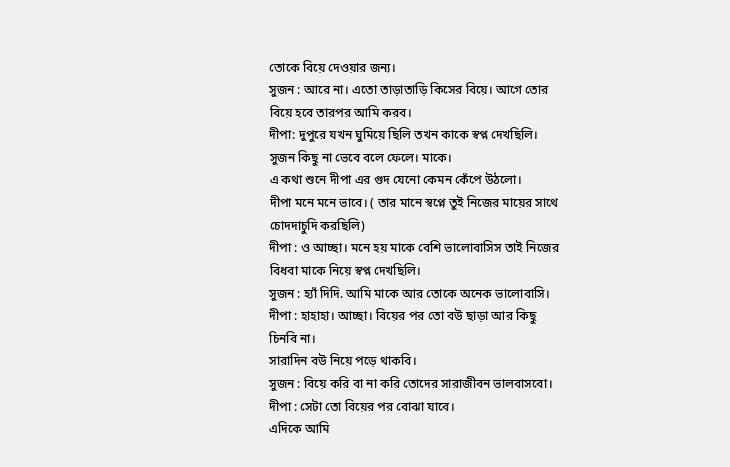তোকে বিয়ে দেওয়ার জন্য।
সুজন : আরে না। এতো তাড়াতাড়ি কিসের বিয়ে। আগে তোর বিয়ে হবে তারপর আমি করব।
দীপা: দুপুরে যখন ঘুমিয়ে ছিলি তখন কাকে স্বপ্ন দেখছিলি।
সুজন কিছু না ভেবে বলে ফেলে। মাকে।
এ কথা শুনে দীপা এর গুদ যেনো কেমন কেঁপে উঠলো।
দীপা মনে মনে ভাবে। ( তার মানে স্বপ্নে তুই নিজের মায়ের সাথে চোদদাচুদি করছিলি)
দীপা : ও আচ্ছা। মনে হয় মাকে বেশি ভালোবাসিস তাই নিজের বিধবা মাকে নিয়ে স্বপ্ন দেখছিলি।
সুজন : হ্যাঁ দিদি. আমি মাকে আর তোকে অনেক ভালোবাসি।
দীপা : হাহাহা। আচ্ছা। বিয়ের পর তো বউ ছাড়া আর কিছু চিনবি না।
সারাদিন বউ নিয়ে পড়ে থাকবি।
সুজন : বিয়ে করি বা না করি তোদের সারাজীবন ভালবাসবো।
দীপা : সেটা তো বিয়ের পর বোঝা যাবে।
এদিকে আমি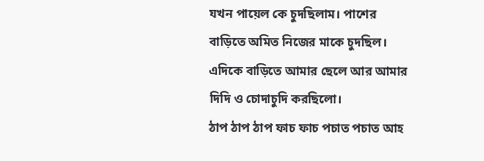যখন পায়েল কে চুদছিলাম। পাশের বাড়িতে অমিত নিজের মাকে চুদছিল।
এদিকে বাড়িতে আমার ছেলে আর আমার দিদি ও চোদাচুদি করছিলো।
ঠাপ ঠাপ ঠাপ ফাচ ফাচ পচাত পচাত আহ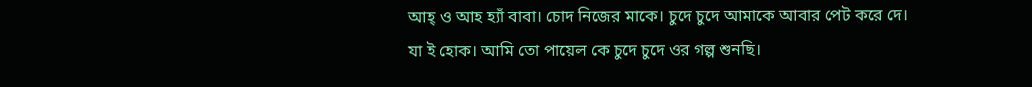আহ্ ও আহ হ্যাঁ বাবা। চোদ নিজের মাকে। চুদে চুদে আমাকে আবার পেট করে দে।
যা ই হোক। আমি তো পায়েল কে চুদে চুদে ওর গল্প শুনছি।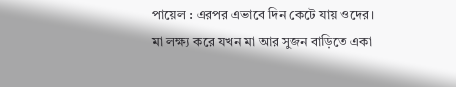পায়েল : এরপর এভাবে দিন কেটে যায় ওদের।
মা লক্ষ্য করে যখন মা আর সুজন বাড়িতে একা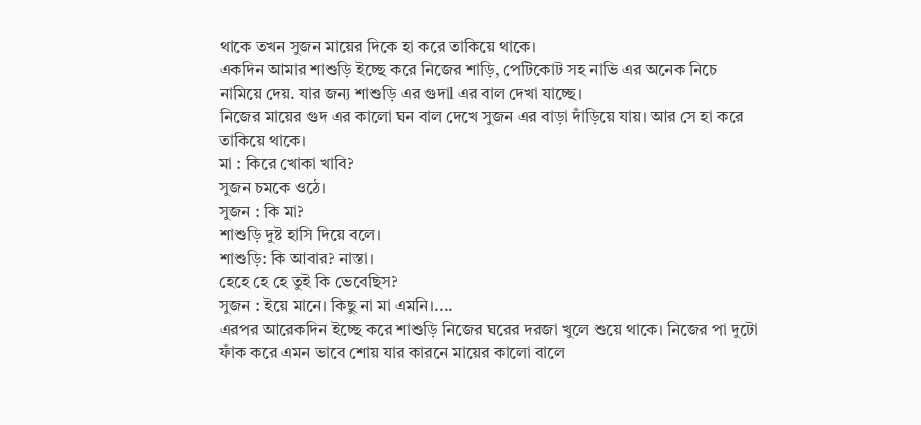থাকে তখন সুজন মায়ের দিকে হা করে তাকিয়ে থাকে।
একদিন আমার শাশুড়ি ইচ্ছে করে নিজের শাড়ি, পেটিকোট সহ নাভি এর অনেক নিচে নামিয়ে দেয়. যার জন্য শাশুড়ি এর গুদাl এর বাল দেখা যাচ্ছে।
নিজের মায়ের গুদ এর কালো ঘন বাল দেখে সুজন এর বাড়া দাঁড়িয়ে যায়। আর সে হা করে তাকিয়ে থাকে।
মা : কিরে খোকা খাবি?
সুজন চমকে ওঠে।
সুজন : কি মা?
শাশুড়ি দুষ্ট হাসি দিয়ে বলে।
শাশুড়ি: কি আবার? নাস্তা।
হেহে হে হে তুই কি ভেবেছিস?
সুজন : ইয়ে মানে। কিছু না মা এমনি।....
এরপর আরেকদিন ইচ্ছে করে শাশুড়ি নিজের ঘরের দরজা খুলে শুয়ে থাকে। নিজের পা দুটো ফাঁক করে এমন ভাবে শোয় যার কারনে মায়ের কালো বালে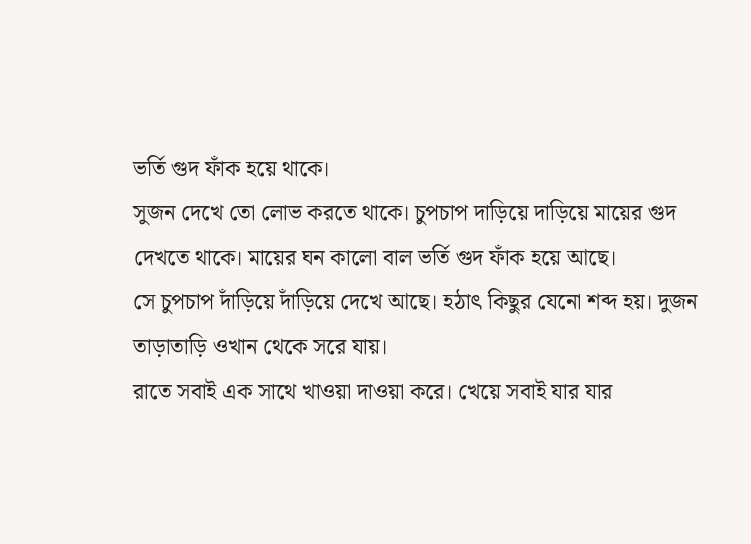ভর্তি গুদ ফাঁক হয়ে থাকে।
সুজন দেখে তো লোভ করতে থাকে। চুপচাপ দাড়িয়ে দাড়িয়ে মায়ের গুদ দেখতে থাকে। মায়ের ঘন কালো বাল ভর্তি গুদ ফাঁক হয়ে আছে।
সে চুপচাপ দাঁড়িয়ে দাঁড়িয়ে দেখে আছে। হঠাৎ কিছুর যেনো শব্দ হয়। দুজন তাড়াতাড়ি ওখান থেকে সরে যায়।
রাতে সবাই এক সাথে খাওয়া দাওয়া করে। খেয়ে সবাই যার যার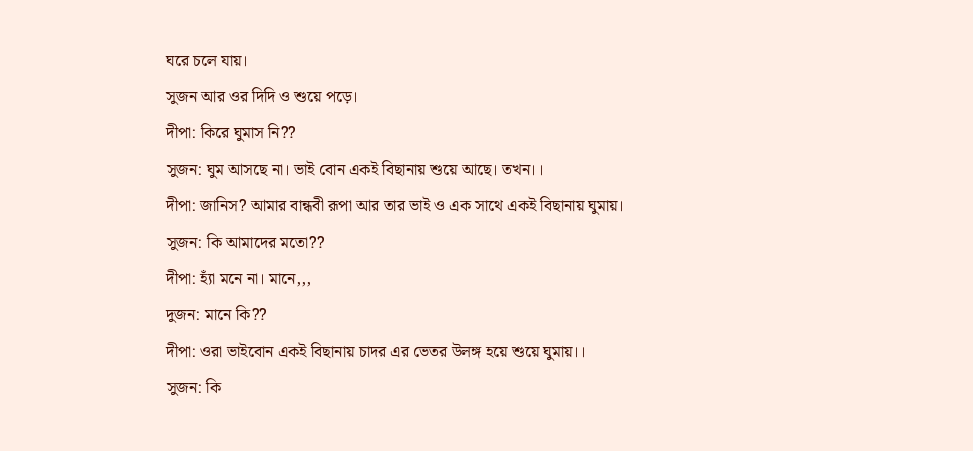ঘরে চলে যায়।
সুজন আর ওর দিদি ও শুয়ে পড়ে।
দীপা: কিরে ঘুমাস নি??
সুজন: ঘুম আসছে না। ভাই বোন একই বিছানায় শুয়ে আছে। তখন।।
দীপা: জানিস? আমার বান্ধবী রূপা আর তার ভাই ও এক সাথে একই বিছানায় ঘুমায়।
সুজন: কি আমাদের মতো??
দীপা: হ্যাঁ মনে না। মানে,,,
দুজন: মানে কি??
দীপা: ওরা ভাইবোন একই বিছানায় চাদর এর ভেতর উলঙ্গ হয়ে শুয়ে ঘুমায়।।
সুজন: কি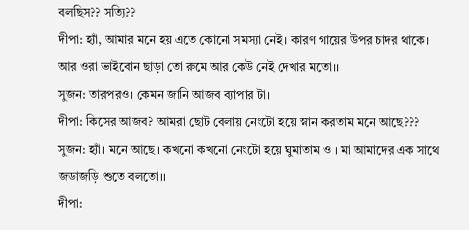বলছিস?? সত্যি??
দীপা: হ্যাঁ, আমার মনে হয় এতে কোনো সমস্যা নেই। কারণ গায়ের উপর চাদর থাকে। আর ওরা ভাইবোন ছাড়া তো রুমে আর কেউ নেই দেখার মতো।।
সুজন: তারপরও। কেমন জানি আজব ব্যাপার টা।
দীপা: কিসের আজব? আমরা ছোট বেলায় নেংটো হয়ে স্নান করতাম মনে আছে???
সুজন: হ্যাঁ। মনে আছে। কখনো কখনো নেংটো হয়ে ঘুমাতাম ও । মা আমাদের এক সাথে জডাজড়ি শুতে বলতো।।
দীপা: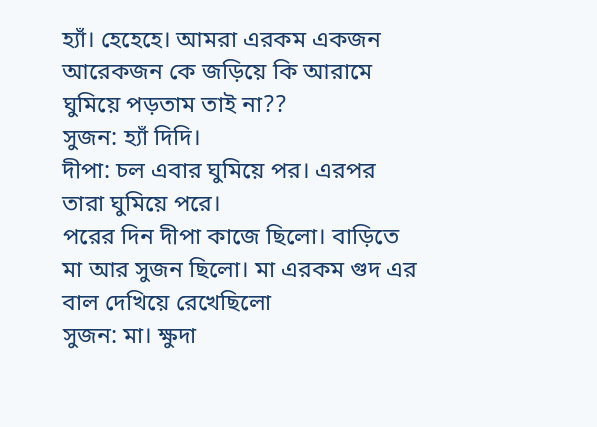হ্যাঁ। হেহেহে। আমরা এরকম একজন আরেকজন কে জড়িয়ে কি আরামে ঘুমিয়ে পড়তাম তাই না??
সুজন: হ্যাঁ দিদি।
দীপা: চল এবার ঘুমিয়ে পর। এরপর তারা ঘুমিয়ে পরে।
পরের দিন দীপা কাজে ছিলো। বাড়িতে মা আর সুজন ছিলো। মা এরকম গুদ এর বাল দেখিয়ে রেখেছিলো
সুজন: মা। ক্ষুদা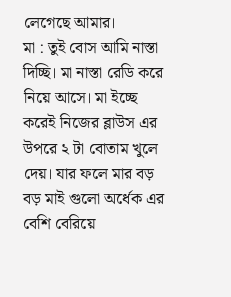লেগেছে আমার।
মা : তুই বোস আমি নাস্তা দিচ্ছি। মা নাস্তা রেডি করে নিয়ে আসে। মা ইচ্ছে করেই নিজের ব্লাউস এর উপরে ২ টা বোতাম খুলে দেয়। যার ফলে মার বড় বড় মাই গুলো অর্ধেক এর বেশি বেরিয়ে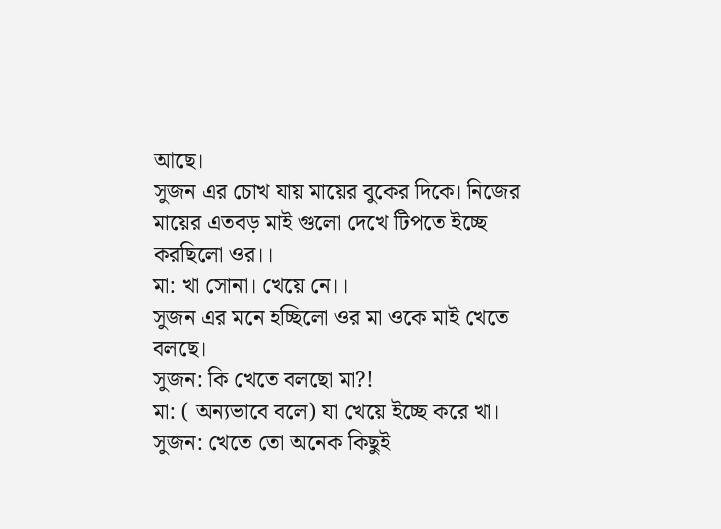আছে।
সুজন এর চোখ যায় মায়ের বুকের দিকে। নিজের মায়ের এতবড় মাই গুলো দেখে টিপতে ইচ্ছে করছিলো ওর।।
মা: খা সোনা। খেয়ে নে।।
সুজন এর মনে হচ্ছিলো ওর মা ওকে মাই খেতে বলছে।
সুজন: কি খেতে বলছো মা?!
মা: ( অন্যভাবে বলে) যা খেয়ে ইচ্ছে করে খা।
সুজন: খেতে তো অনেক কিছুই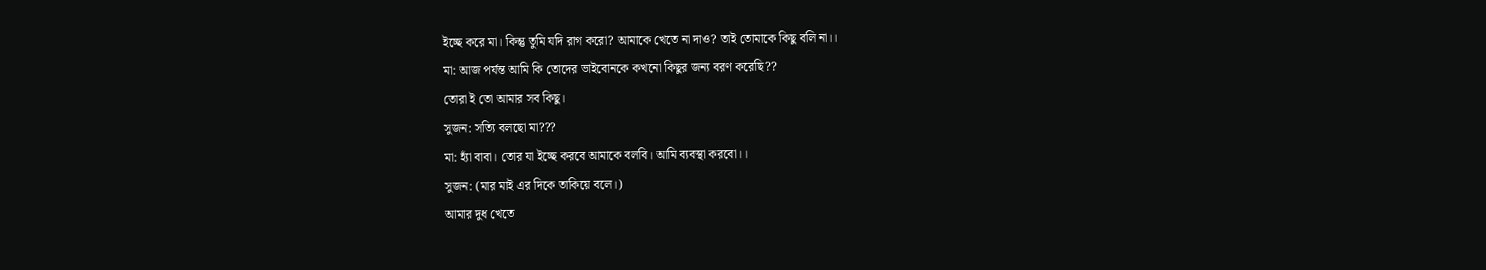ইচ্ছে করে মা। কিন্তু তুমি যদি রাগ করো? আমাকে খেতে না দাও? তাই তোমাকে কিছু বলি না।।
মা: আজ পর্যন্ত আমি কি তোদের ভাইবোনকে কখনো কিছুর জন্য বরণ করেছি??
তোরা ই তো আমার সব কিছু।
সুজন: সত্যি বলছো মা???
মা: হ্যাঁ বাবা। তোর যা ইচ্ছে করবে আমাকে বলবি। আমি ব্যবস্থা করবো।।
সুজন: (মার মাই এর দিকে তাকিয়ে বলে।)
আমার দুধ খেতে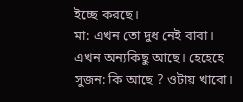ইচ্ছে করছে।
মা: এখন তো দুধ নেই বাবা।
এখন অন্যকিছু আছে। হেহেহে
সুজন: কি আছে ? ওটায় খাবো।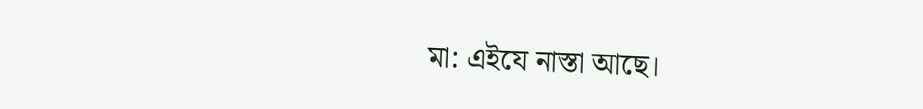মা: এইযে নাস্তা আছে।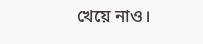খেয়ে নাও।